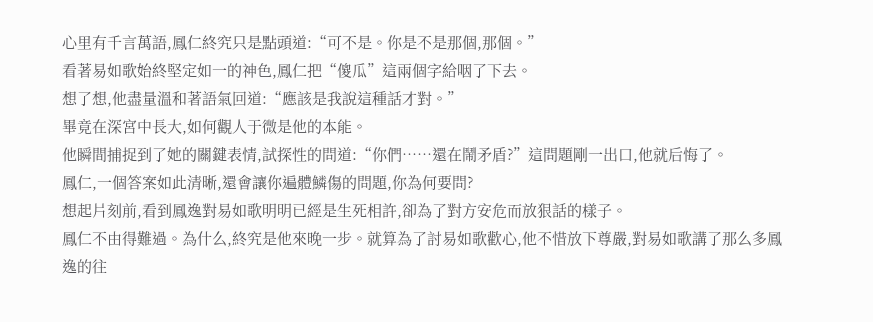心里有千言萬語,鳳仁終究只是點頭道:“可不是。你是不是那個,那個。”
看著易如歌始終堅定如一的神色,鳳仁把“傻瓜”這兩個字給咽了下去。
想了想,他盡量溫和著語氣回道:“應該是我說這種話才對。”
畢竟在深宮中長大,如何觀人于微是他的本能。
他瞬間捕捉到了她的關鍵表情,試探性的問道:“你們……還在鬧矛盾?”這問題剛一出口,他就后悔了。
鳳仁,一個答案如此清晰,還會讓你遍體鱗傷的問題,你為何要問?
想起片刻前,看到鳳逸對易如歌明明已經是生死相許,卻為了對方安危而放狠話的樣子。
鳳仁不由得難過。為什么,終究是他來晚一步。就算為了討易如歌歡心,他不惜放下尊嚴,對易如歌講了那么多鳳逸的往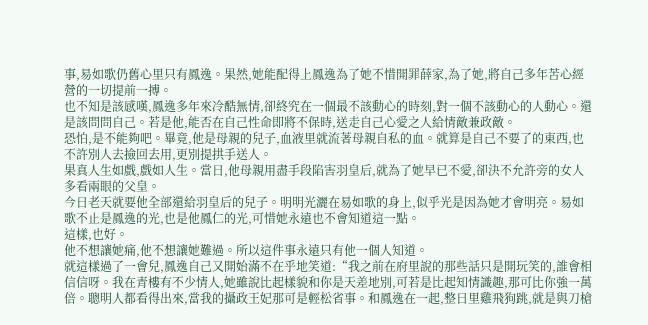事,易如歌仍舊心里只有鳳逸。果然,她能配得上鳳逸為了她不惜開罪薛家,為了她,將自己多年苦心經營的一切提前一搏。
也不知是該感嘆,鳳逸多年來冷酷無情,卻終究在一個最不該動心的時刻,對一個不該動心的人動心。還是該問問自己。若是他,能否在自己性命即將不保時,送走自己心愛之人給情敵兼政敵。
恐怕,是不能夠吧。畢竟,他是母親的兒子,血液里就流著母親自私的血。就算是自己不要了的東西,也不許別人去撿回去用,更別提拱手送人。
果真人生如戲,戲如人生。當日,他母親用盡手段陷害羽皇后,就為了她早已不愛,卻決不允許旁的女人多看兩眼的父皇。
今日老天就要他全部還給羽皇后的兒子。明明光灑在易如歌的身上,似乎光是因為她才會明亮。易如歌不止是鳳逸的光,也是他鳳仁的光,可惜她永遠也不會知道這一點。
這樣,也好。
他不想讓她痛,他不想讓她難過。所以這件事永遠只有他一個人知道。
就這樣過了一會兒,鳳逸自己又開始滿不在乎地笑道:“我之前在府里說的那些話只是開玩笑的,誰會相信信呀。我在青樓有不少情人,她雖說比起樣貌和你是天差地別,可若是比起知情識趣,那可比你強一萬倍。聰明人都看得出來,當我的攝政王妃那可是輕松省事。和鳳逸在一起,整日里雞飛狗跳,就是與刀槍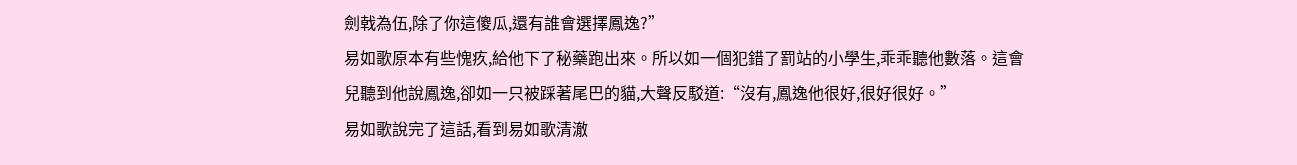劍戟為伍,除了你這傻瓜,還有誰會選擇鳳逸?”
易如歌原本有些愧疚,給他下了秘藥跑出來。所以如一個犯錯了罰站的小學生,乖乖聽他數落。這會兒聽到他說鳳逸,卻如一只被踩著尾巴的貓,大聲反駁道:“沒有,鳳逸他很好,很好很好。”
易如歌說完了這話,看到易如歌清澈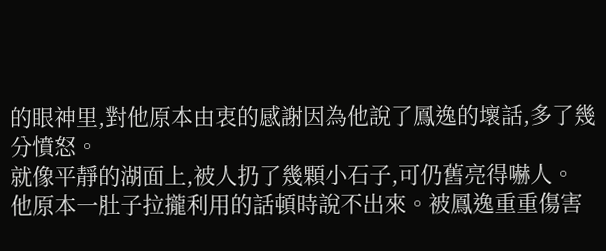的眼神里,對他原本由衷的感謝因為他說了鳳逸的壞話,多了幾分憤怒。
就像平靜的湖面上,被人扔了幾顆小石子,可仍舊亮得嚇人。
他原本一肚子拉攏利用的話頓時說不出來。被鳳逸重重傷害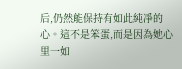后,仍然能保持有如此純凈的心。這不是笨蛋,而是因為她心里一如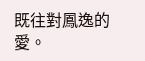既往對鳳逸的愛。